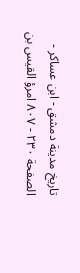تاريخ مدينة دمشق - ابن عساكر - الصفحة ٢٣٠ - ٨٠٧ امرؤ القيس بن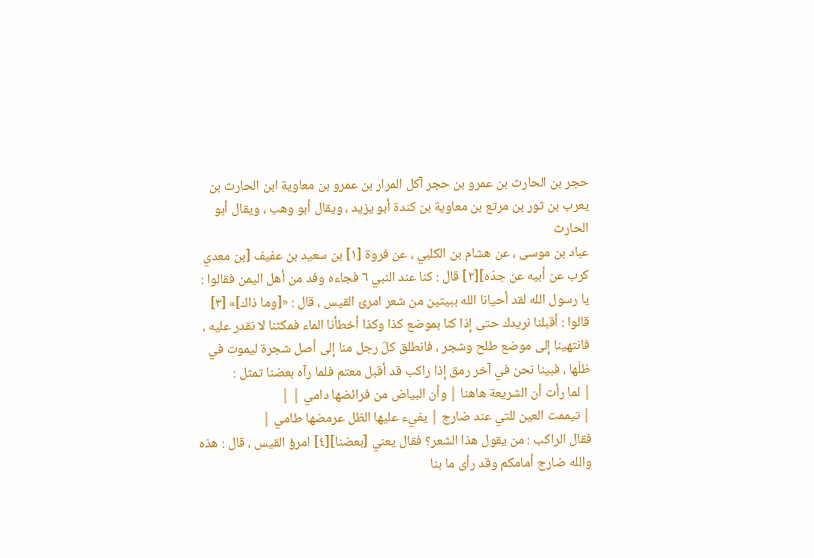حجر بن الحارث بن عمرو بن حجر آكل المرار بن عمرو بن معاوية ابن الحارث بن يعرب بن ثور بن مرتع بن معاوية بن كندة أبو يزيد ، ويقال أبو وهب ، ويقال أبو الحارث
عباد بن موسى ، عن هشام بن الكلبي ، عن فروة [١] بن سعيد بن عفيف [بن معدي كرب عن أبيه عن جدّه][٢] قال : كنا عند النبي ٦ فجاءه وفد من أهل اليمن فقالوا : يا رسول الله لقد أحيانا الله ببيتين من شعر امرئ القيس ، قال : «[وما ذاك]» [٣] قالوا : أقبلنا نريدك حتى إذا كنا بموضع كذا وكذا أخطأنا الماء فمكثنا لا نقدر عليه ، فانتهينا إلى موضع طلح وشجر ، فانطلق كلّ رجل منا إلى أصل شجرة ليموت في ظلّها ، فبينا نحن في آخر رمق إذا راكب قد أقبل معتم فلما رآه بعضنا تمثل :
| لما رأت أن الشريعة هاهنا | وأن البياض من فرائضها دامي | |
| تيممت العين للتي عند ضارج | يفيء عليها الظل عرمضها طامي |
فقال الراكب : من يقول هذا الشعر؟ فقال يعني [بعضنا][٤] امرؤ القيس ، قال : هذه والله ضارج أمامكم وقد رأى ما بنا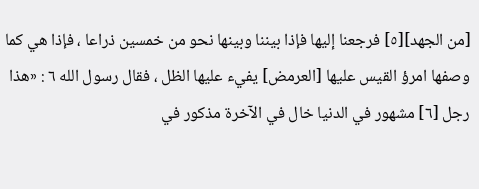[من الجهد][٥] فرجعنا إليها فإذا بيننا وبينها نحو من خمسين ذراعا ، فإذا هي كما وصفها امرؤ القيس عليها [العرمض] يفيء عليها الظل ، فقال رسول الله ٦ : «هذا رجل [٦] مشهور في الدنيا خال في الآخرة مذكور في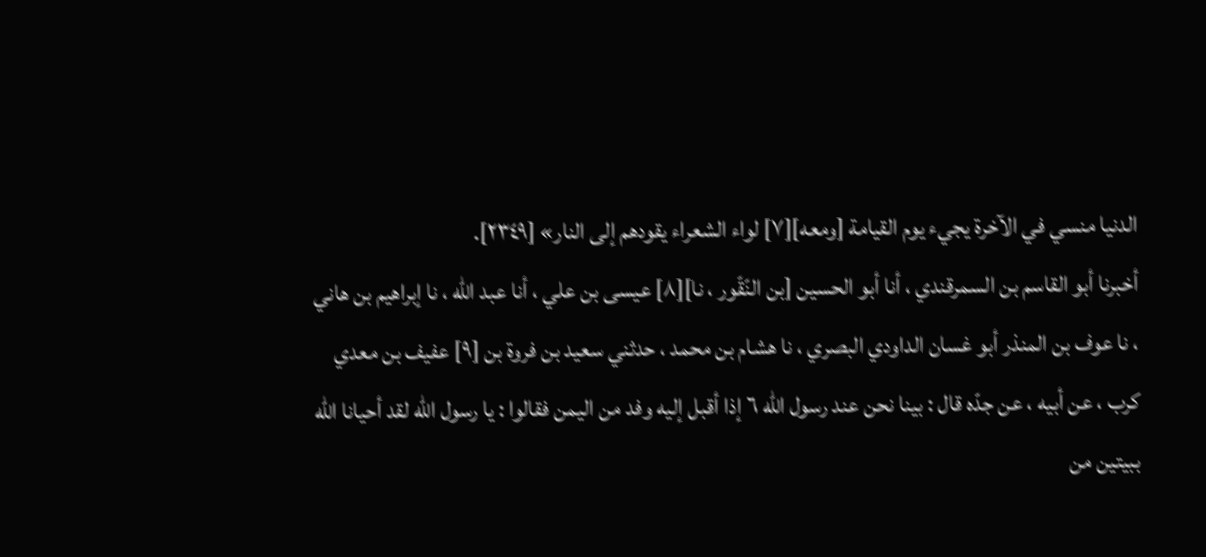الدنيا منسي في الآخرة يجيء يوم القيامة [ومعه][٧] لواء الشعراء يقودهم إلى النار» [٢٣٤٩].
أخبرنا أبو القاسم بن السمرقندي ، أنا أبو الحسين [بن النّقّور ، نا][٨] عيسى بن علي ، أنا عبد الله ، نا إبراهيم بن هاني ، نا عوف بن المنذر أبو غسان الداودي البصري ، نا هشام بن محمد ، حدثني سعيد بن فروة بن [٩] عفيف بن معدي كرب ، عن أبيه ، عن جدّه قال : بينا نحن عند رسول الله ٦ إذا أقبل إليه وفد من اليمن فقالوا : يا رسول الله لقد أحيانا الله ببيتين من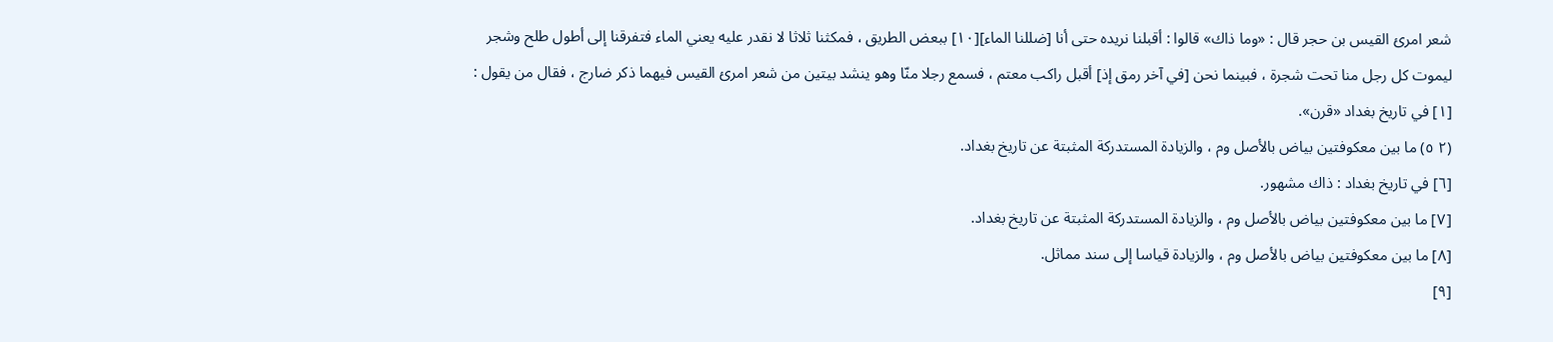شعر امرئ القيس بن حجر قال : «وما ذاك» قالوا : أقبلنا نريده حتى أنا [ضللنا الماء][١٠] ببعض الطريق ، فمكثنا ثلاثا لا نقدر عليه يعني الماء فتفرقنا إلى أطول طلح وشجر ليموت كل رجل منا تحت شجرة ، فبينما نحن [في آخر رمق إذ] أقبل راكب معتم ، فسمع رجلا منّا وهو ينشد بيتين من شعر امرئ القيس فيهما ذكر ضارج ، فقال من يقول :
[١] في تاريخ بغداد «قرن».
(٢ ٥) ما بين معكوفتين بياض بالأصل وم ، والزيادة المستدركة المثبتة عن تاريخ بغداد.
[٦] في تاريخ بغداد : ذاك مشهور.
[٧] ما بين معكوفتين بياض بالأصل وم ، والزيادة المستدركة المثبتة عن تاريخ بغداد.
[٨] ما بين معكوفتين بياض بالأصل وم ، والزيادة قياسا إلى سند مماثل.
[٩]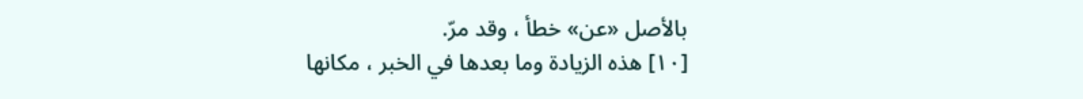بالأصل «عن» خطأ ، وقد مرّ.
[١٠] هذه الزيادة وما بعدها في الخبر ، مكانها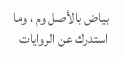بياض بالأصل وم ، وما استدرك عن الروايات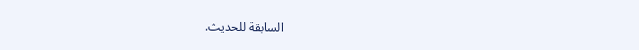السابقة للحديث.